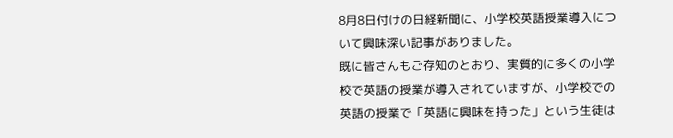8月8日付けの日経新聞に、小学校英語授業導入について興味深い記事がありました。
既に皆さんもご存知のとおり、実質的に多くの小学校で英語の授業が導入されていますが、小学校での英語の授業で「英語に興味を持った」という生徒は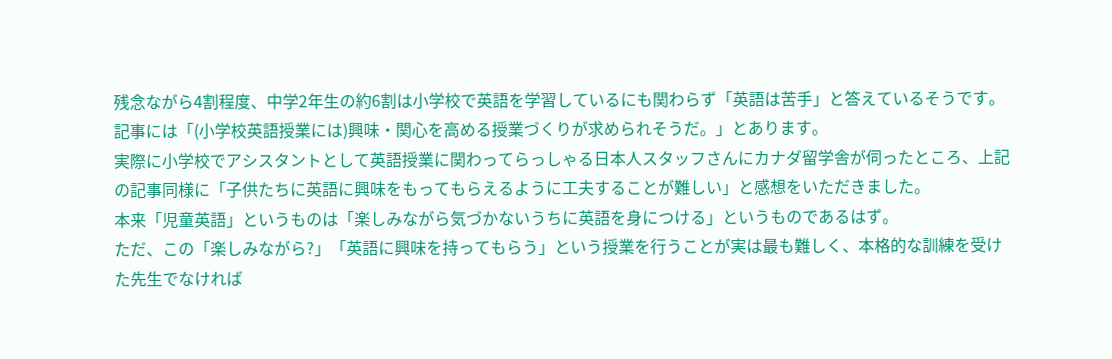残念ながら4割程度、中学2年生の約6割は小学校で英語を学習しているにも関わらず「英語は苦手」と答えているそうです。
記事には「(小学校英語授業には)興味・関心を高める授業づくりが求められそうだ。」とあります。
実際に小学校でアシスタントとして英語授業に関わってらっしゃる日本人スタッフさんにカナダ留学舎が伺ったところ、上記の記事同様に「子供たちに英語に興味をもってもらえるように工夫することが難しい」と感想をいただきました。
本来「児童英語」というものは「楽しみながら気づかないうちに英語を身につける」というものであるはず。
ただ、この「楽しみながら?」「英語に興味を持ってもらう」という授業を行うことが実は最も難しく、本格的な訓練を受けた先生でなければ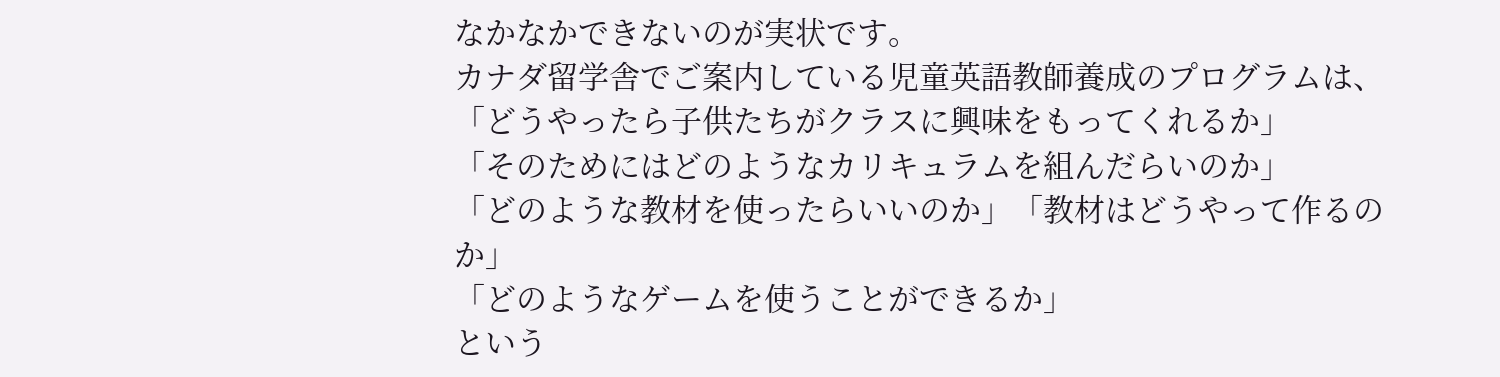なかなかできないのが実状です。
カナダ留学舎でご案内している児童英語教師養成のプログラムは、
「どうやったら子供たちがクラスに興味をもってくれるか」
「そのためにはどのようなカリキュラムを組んだらいのか」
「どのような教材を使ったらいいのか」「教材はどうやって作るのか」
「どのようなゲームを使うことができるか」
という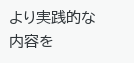より実践的な内容を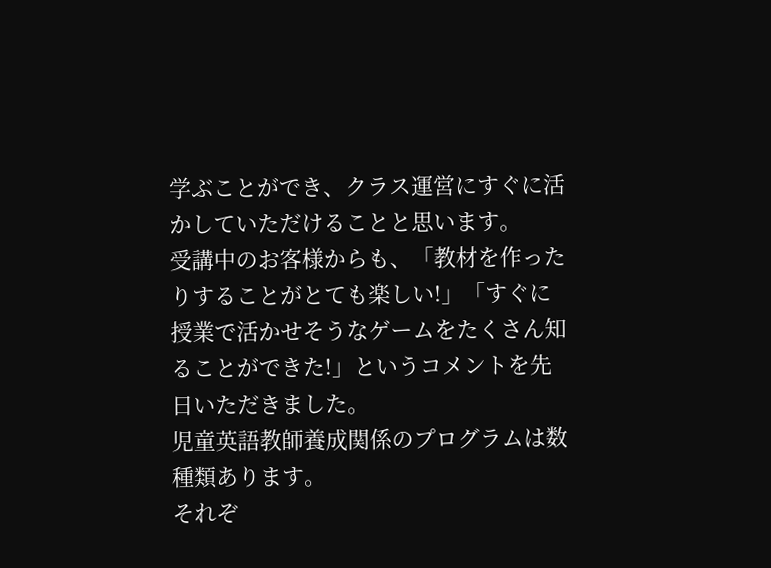学ぶことができ、クラス運営にすぐに活かしていただけることと思います。
受講中のお客様からも、「教材を作ったりすることがとても楽しい!」「すぐに授業で活かせそうなゲームをたくさん知ることができた!」というコメントを先日いただきました。
児童英語教師養成関係のプログラムは数種類あります。
それぞ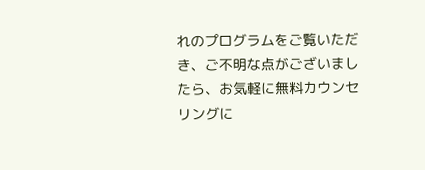れのプログラムをご覧いただき、ご不明な点がございましたら、お気軽に無料カウンセリングに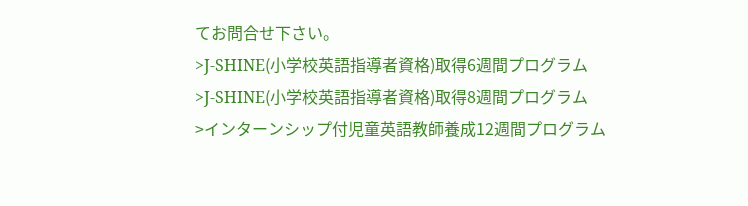てお問合せ下さい。
>J-SHINE(小学校英語指導者資格)取得6週間プログラム
>J-SHINE(小学校英語指導者資格)取得8週間プログラム
>インターンシップ付児童英語教師養成12週間プログラム